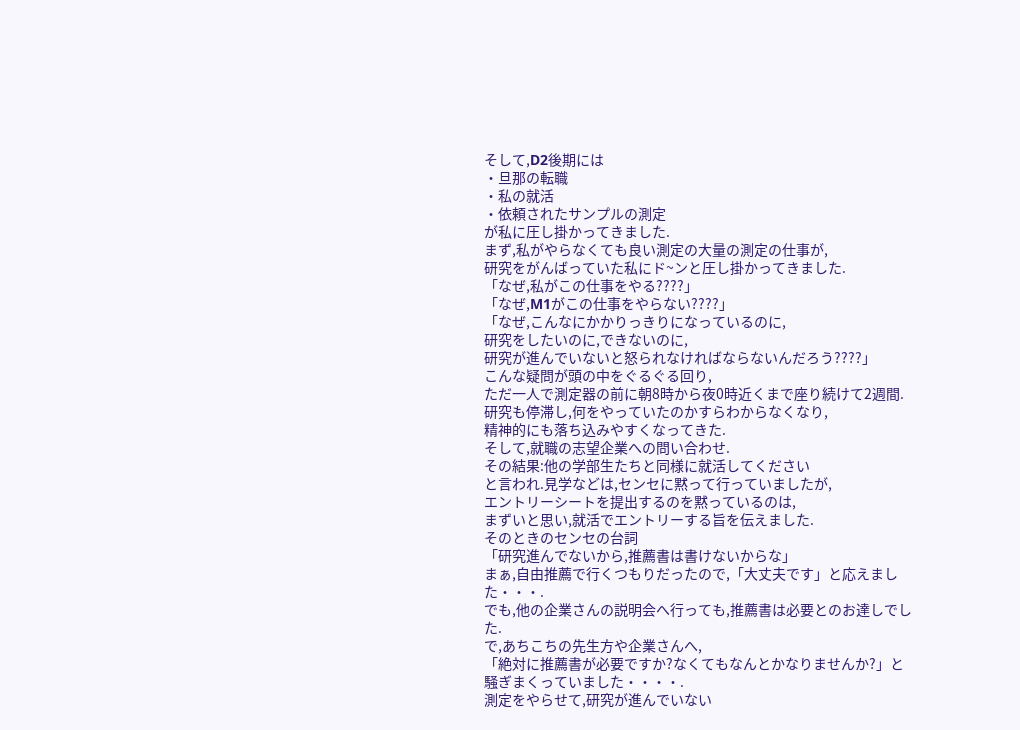そして,D2後期には
・旦那の転職
・私の就活
・依頼されたサンプルの測定
が私に圧し掛かってきました.
まず,私がやらなくても良い測定の大量の測定の仕事が,
研究をがんばっていた私にド~ンと圧し掛かってきました.
「なぜ,私がこの仕事をやる????」
「なぜ,M1がこの仕事をやらない????」
「なぜ,こんなにかかりっきりになっているのに,
研究をしたいのに,できないのに,
研究が進んでいないと怒られなければならないんだろう????」
こんな疑問が頭の中をぐるぐる回り,
ただ一人で測定器の前に朝8時から夜0時近くまで座り続けて2週間.
研究も停滞し,何をやっていたのかすらわからなくなり,
精神的にも落ち込みやすくなってきた.
そして,就職の志望企業への問い合わせ.
その結果:他の学部生たちと同様に就活してください
と言われ.見学などは,センセに黙って行っていましたが,
エントリーシートを提出するのを黙っているのは,
まずいと思い,就活でエントリーする旨を伝えました.
そのときのセンセの台詞
「研究進んでないから,推薦書は書けないからな」
まぁ,自由推薦で行くつもりだったので,「大丈夫です」と応えました・・・.
でも,他の企業さんの説明会へ行っても,推薦書は必要とのお達しでした.
で,あちこちの先生方や企業さんへ,
「絶対に推薦書が必要ですか?なくてもなんとかなりませんか?」と
騒ぎまくっていました・・・・.
測定をやらせて,研究が進んでいない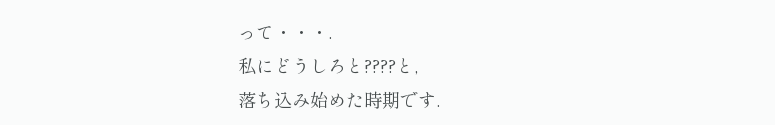って・・・.
私にどうしろと????と,
落ち込み始めた時期です.